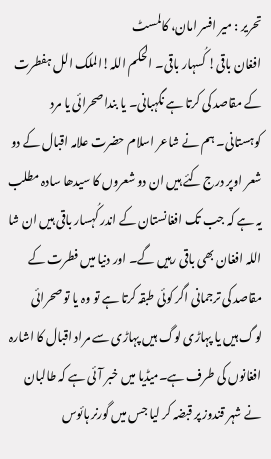تحریر : میر افسر امان، کالمسٹ
افغان باقی! کُسہار باقی۔ الحکم اللہ!الملک الل ہفطرت کے مقاصد کی کرتا ہے نگہبانی۔ یا بندا صحرائی یا مرد کوہستانی۔ ہم نے شاعر اسلام حضرت علامہ اقبال کے دو شعر اوپر درج کئے ہیں ان دو شعروں کا سیدھا سادہ مطلب یہ ہے کہ جب تک افغانستان کے اندر کُہسار باقی ہیں ان شا اللہ افغان بھی باقی رہیں گے۔ اور دنیا میں فطرت کے مقاصد کی ترجمانی اگر کوئی طبقہ کرتا ہے تو وہ یا تو صحرائی لوگ ہیں یا پہاڑی لوگ ہیں پہاڑی سے مراد اقبال کا اشارہ افغانوں کی طرف ہے۔میڈیا میں خبر آئی ہے کہ طالبان نے شہر قندوز پر قبضہ کر لیا جس میں گورنر ہائوس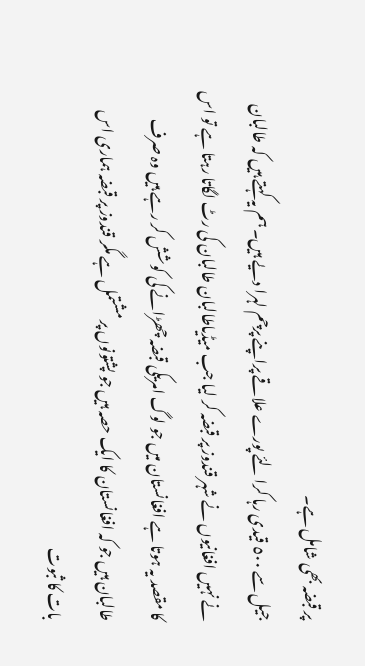پر قبضہ بھی شامل ہے۔
جیل سے ٥٠٠ قیدی رہا کرا لئے پورے علاقے پراپنے پرچم لہرا دیے ہیں۔ ہم یہ کہتے ہیں کہ طالبان نے نہیں افغانیوں نے شہر قندوز پر قبضہ کر لیا جب میڈیاطالبان طالبان کی رٹ لگاتا رہتا ہے تو اس کا مقصد یہ ہوتا ہے افغانستان میں جو لوگ امریکی قبضہ چھڑانے کی کوشش کر رہے ہیں وہ صرف طالبان ہیں جو کہ افغانستان کا ایک حصہ ہیں جو پشتونوں پر مشتمل ہے مگر قندوز پر قبضہ ہماری اس بات کا ثبوت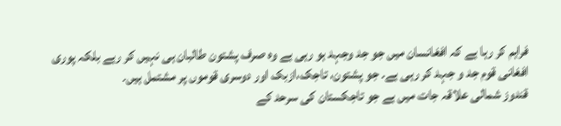فراہم کر رہا ہے کہ افغانسان میں جو جد وجہد ہو رہی ہے وہ صرف پشتون طالبان ہی نہیں کر رہے بلکہ پوری افغانی قوم جد و جہد کر رہی ہے۔ جو پشتون، تاجک،ازبک اور دوسری قوموں پر مشتمل ہیں۔
قندوز شمالی علاقہ جات میں ہے جو تاجکستان کی سرحد کے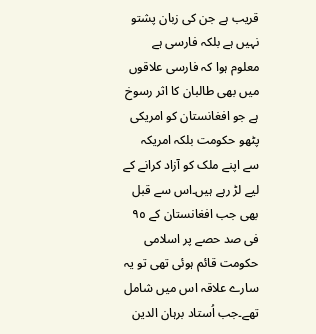قریب ہے جن کی زبان پشتو نہیں ہے بلکہ فارسی ہے معلوم ہوا کہ فارسی علاقوں میں بھی طالبان کا اثر رسوخ ہے جو افغانستان کو امریکی پٹھو حکومت بلکہ امریکہ سے اپنے ملک کو آزاد کرانے کے لیے لڑ رہے ہیں۔اس سے قبل بھی جب افغانستان کے ٩٥ فی صد حصے پر اسلامی حکومت قائم ہوئی تھی تو یہ سارے علاقہ اس میں شامل تھے۔جب اُستاد برہان الدین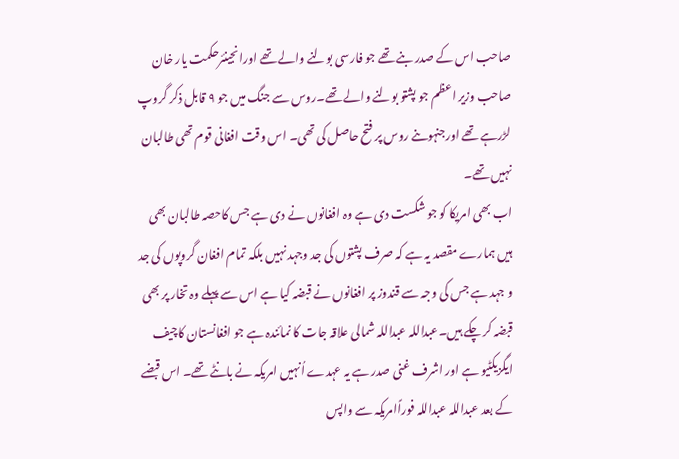صاحب اس کے صدر بنے تھے جو فارسی بولنے والے تھے اورانجینئرحکمت یار خان صاحب وزیر اعظم جو پشتو بولنے والے تھے۔روس سے جنگ میں جو ٩ قابل ذکر گروپ لڑرہے تھے اورجنہوںنے روس پر فتح حاصل کی تھی۔ اس وقت افغانی قوم تھی طالبان نہیں تھے۔
اب بھی امریکا کو جو شکست دی ہے وہ افغانوں نے دی ہے جس کاحصہ طالبان بھی ہیں ہمارے مقصد یہ ہے کہ صرف پشتوں کی جد وجہد نہیں بلکہ تمام افغان گروپوں کی جد و جہد ہے جس کی وجہ سے قندوز پر افغانوں نے قبضہ کیا ہے اس سے پہلے وہ تخار پر بھی قبضہ کر چکے ہیں۔عبداللہ عبداللہ شمالی علاقہ جات کا نمائندہ ہے جو افغانستان کاچیف ایگزیکٹیو ہے اور اشرف غنی صدر ہے یہ عہدے اُنہیں امریکہ نے بانٹے تھے۔ اس قبضے کے بعد عبداللہ عبداللہ فوراًامریکہ سے واپس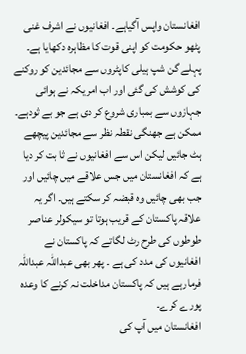افغانستان واپس آگیاہے۔ افغانیوں نے اشرف غنی پٹھو حکومت کو اپنی قوت کا مظاہرہ دکھایا ہے۔
پہلے گن شپ ہیلی کاپٹروں سے مجائدین کو روکنے کی کوشش کی گئی اور اب امریکہ نے ہوائی جہازوں سے بمباری شروع کر دی ہے جو بے ثودہے۔ ممکن ہے جھنگی نقطہ نظر سے مجائدین پیچھے ہٹ جائیں لیکن اس سے افغانیوں نے ثا بت کر دیا ہے کہ افغانستان میں جس علاقے میں چائیں اور جب بھی چائیں وہ قبضہ کر سکتے ہیں۔ اگر یہ علاقہ پاکستان کے قریب ہوتا تو سیکولر عناصر طوطوں کی طرح رٹ لگاتے کہ پاکستان نے افغانیوں کی مدد کی ہے ۔ پھر بھی عبداللہ عبداللہ فرمارہے ہیں کہ پاکستان مداخلت نہ کرنے کا وعدہ پورے کرے۔
افغانستان میں آپ کی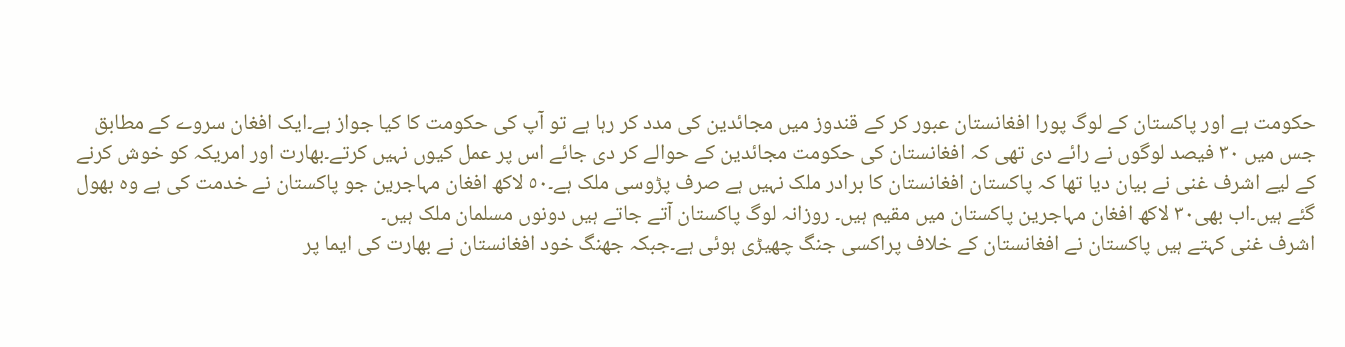حکومت ہے اور پاکستان کے لوگ پورا افغانستان عبور کر کے قندوز میں مجائدین کی مدد کر رہا ہے تو آپ کی حکومت کا کیا جواز ہے۔ایک افغان سروے کے مطابق جس میں ٣٠ فیصد لوگوں نے رائے دی تھی کہ افغانستان کی حکومت مجائدین کے حوالے کر دی جائے اس پر عمل کیوں نہیں کرتے۔بھارت اور امریکہ کو خوش کرنے کے لیے اشرف غنی نے بیان دیا تھا کہ پاکستان افغانستان کا برادر ملک نہیں ہے صرف پڑوسی ملک ہے۔٥٠ لاکھ افغان مہاجرین جو پاکستان نے خدمت کی ہے وہ بھول گئے ہیں۔اب بھی٣٠ لاکھ افغان مہاجرین پاکستان میں مقیم ہیں۔ روزانہ لوگ پاکستان آتے جاتے ہیں دونوں مسلمان ملک ہیں۔
اشرف غنی کہتے ہیں پاکستان نے افغانستان کے خلاف پراکسی جنگ چھیڑی ہوئی ہے۔جبکہ جھنگ خود افغانستان نے بھارت کی ایما پر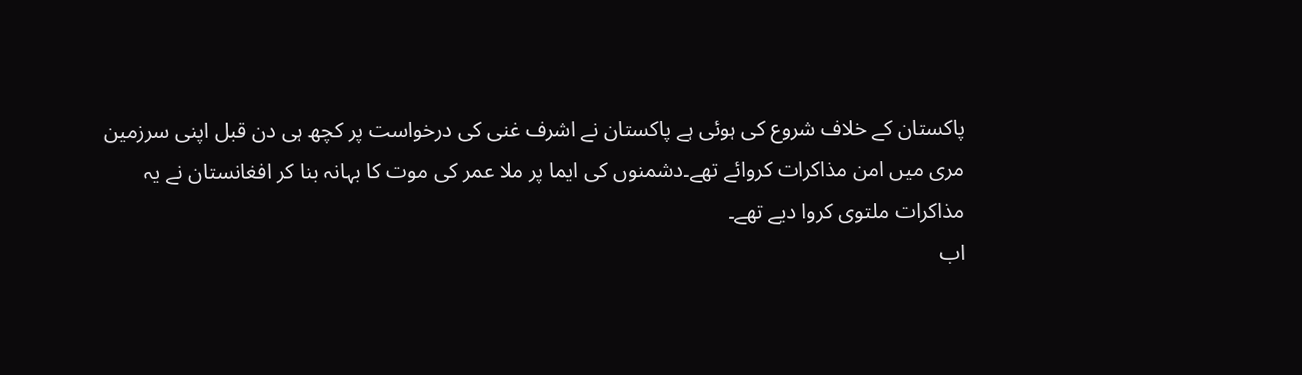پاکستان کے خلاف شروع کی ہوئی ہے پاکستان نے اشرف غنی کی درخواست پر کچھ ہی دن قبل اپنی سرزمین مری میں امن مذاکرات کروائے تھے۔دشمنوں کی ایما پر ملا عمر کی موت کا بہانہ بنا کر افغانستان نے یہ مذاکرات ملتوی کروا دیے تھے۔
اب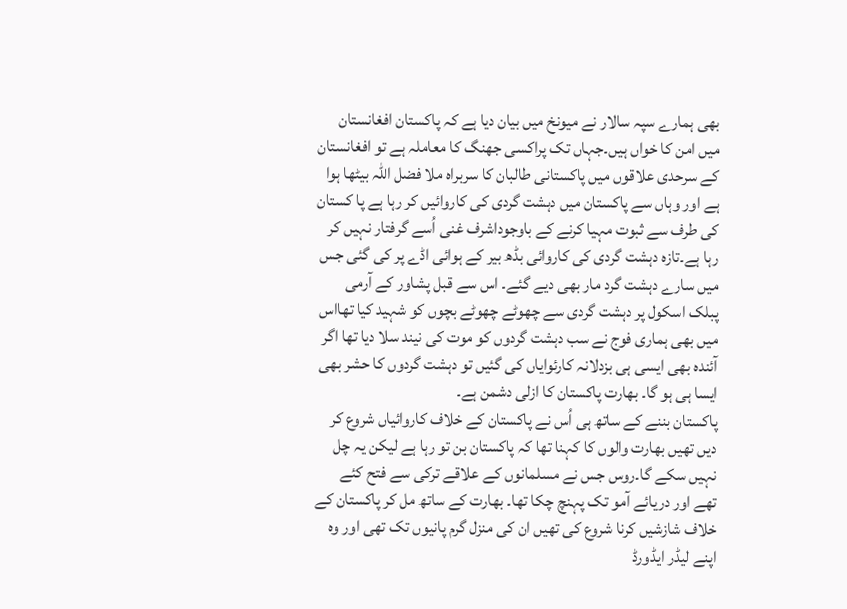بھی ہمارے سپہ سالار نے میونخ میں بیان دیا ہے کہ پاکستان افغانستان میں امن کا خواں ہیں۔جہاں تک پراکسی جھنگ کا معاملہ ہے تو افغانستان کے سرحدی علاقوں میں پاکستانی طالبان کا سربراہ ملا فضل اللہ بیٹھا ہوا ہے اور وہاں سے پاکستان میں دہشت گردی کی کاروائیں کر رہا ہے پا کستان کی طرف سے ثبوت مہیا کرنے کے باوجوداشرف غنی اُسے گرفتار نہیں کر رہا ہے۔تازہ دہشت گردی کی کاروائی بڈھ بیر کے ہوائی اڈے پر کی گئی جس میں سارے دہشت گرد مار بھی دیے گئے۔ اس سے قبل پشاور کے آرمی پبلک اسکول پر دہشت گردی سے چھوٹے چھوٹے بچوں کو شہید کیا تھااس میں بھی ہماری فوج نے سب دہشت گردوں کو موت کی نیند سلا دیا تھا اگر آئندہ بھی ایسی ہی بزدلانہ کارئوایاں کی گئیں تو دہشت گردوں کا حشر بھی ایسا ہی ہو گا۔ بھارت پاکستان کا ازلی دشمن ہے۔
پاکستان بننے کے ساتھ ہی اُس نے پاکستان کے خلاف کاروائیاں شروع کر دیں تھیں بھارت والوں کا کہنا تھا کہ پاکستان بن تو رہا ہے لیکن یہ چل نہیں سکے گا۔روس جس نے مسلمانوں کے علاقے ترکی سے فتح کئے تھے اور دریائے آمو تک پہنچ چکا تھا۔ بھارت کے ساتھ مل کر پاکستان کے خلاف شازشیں کرنا شروع کی تھیں ان کی منزل گرم پانیوں تک تھی اور وہ اپنے لیڈر ایڈورڈ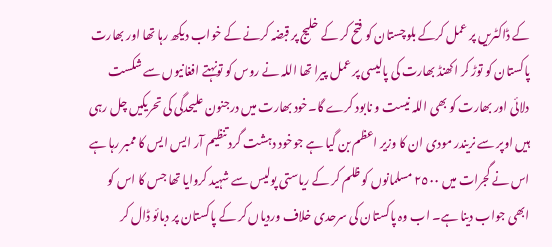کے ڈاکٹریں پر عمل کرکے بلوچستان کو فتح کر کے خلیج پر قبضہ کرنے کے خواب دیکھ رہا تھا اور بھارت پاکستان کو توڑ کر اکھنڈ بھارت کی پالیسی پر عمل پیرا تھا اللہ نے روس کو تونہتے افغانیوں سے شکست دلائی اور بھارت کو بھی اللہ نیست و نابود کرے گا۔خود بھارت میں درجنون علیحدگی کی تحریکیں چل رہی ہیں اوپر سے نریندر مودی ان کا وزیر اعظم بن گیا ہے جوخود دہشت گرد تنظیم آر ایس ایس کا ممبر رہا ہے اس نے گجرات میں ٢٥٠٠ مسلمانوں کو ظلم کر کے ریاستی پولیس سے شہید کروایا تھا جس کا اس کو ابھی جواب دینا ہے۔ اب وہ پاکستان کی سرحدی خلاف وردیاں کر کے پاکستان پر دبائو ڈال کر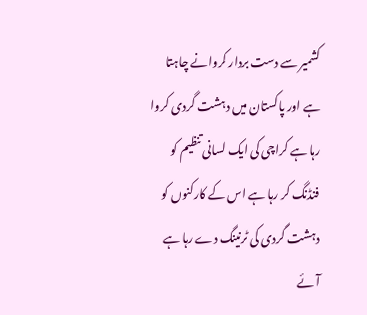کشمیر سے دست بردار کروانے چاہتا ہے اور پاکستان میں دہشت گردی کروا رہا ہے کراچی کی ایک لسانی تنظیم کو فنڈنگ کر رہا ہے اس کے کارکنوں کو دہشت گردی کی ٹرنینگ دے رہا ہے آئے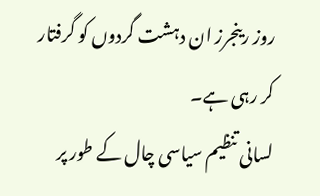روز رینجرز ان دہشت گردوں کو گرفتار کر رہی ہے۔
لسانی تنظیم سیاسی چال کے طور پر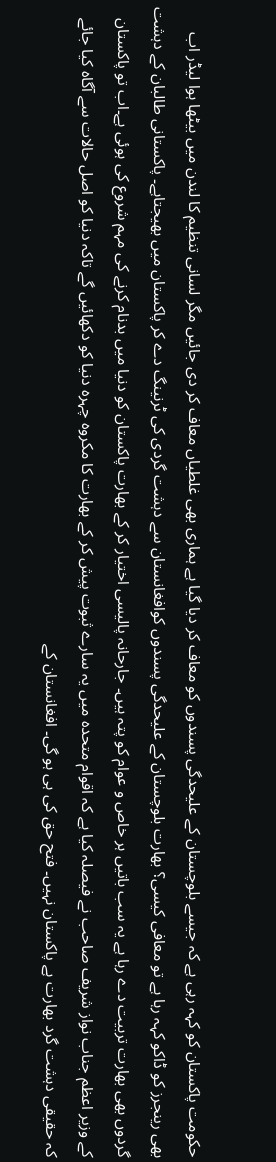حکومت پاکستان کو کہہ رہی ہے کہ جیسے بلوچستان کے علیحدگی پسندوں کو معاف کر دیا گیا ہے ہماری بھی غلطیاں معاف کر دی جائیں مگر لسانی تنظیم کا لندن میں بیٹھا ہوا لیڈر اب بھی رینجرز کو ڈاکو کہہ رہا ہے تو معافی کیسی؟ بھارت بلوچستان کے علیحدگی پسندوں کوافغانستان سے دہشت گردی کی ٹرنینگ دے کر پاکستان میں بھیجتاہے۔ پاکستانی طالبان کے دہشت گردوں بھی بھارت تربیت دے رہا ہے یہ سب باتیں ہر خاص و عوام کو پتہ ہیں۔ جارحانہ پالیسی اختیار کر کے بھارت پاکستان کو دنیا میں بدنام کرنے کی مہم شروع کی ہوئی ہے۔اب تو پاکستان کے وزیر اعظم جناب نواز شریف صاحب نے فیصلہ کیا ہے کہ اقوام متحدہ میں یہ سارے ثبوت پیش کر کے بھارت کا مکروہ چہرہ دنیا کو دکھائیں گے تاکہ دنیا کو اصل حالات سے آگاہ کیا جائے کہ حقیقی دہشت گرد بھارت ہے پاکستان نہیں۔ فتح حق کی ہی ہو گی۔ افغانستان کے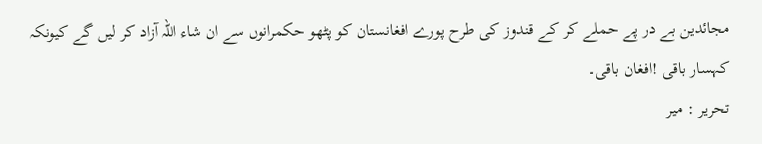مجائدین بے در پے حملے کر کے قندوز کی طرح پورے افغانستان کو پٹھو حکمرانوں سے ان شاء اللہ آزاد کر لیں گے کیونکہ کہسار باقی !افغان باقی۔
تحریر : میر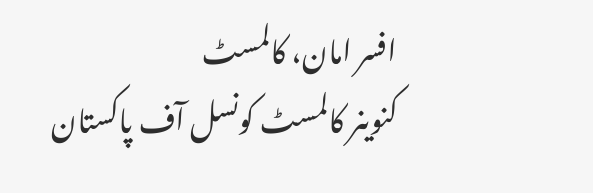افسر امان، کالمسٹ
کنوینر کالمسٹ کونسل آف پاکستان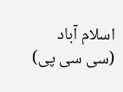اسلام آباد (سی سی پی)